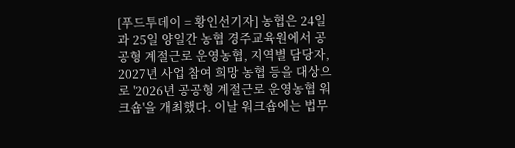[푸드투데이 = 황인선기자] 농협은 24일과 25일 양일간 농협 경주교육원에서 공공형 계절근로 운영농협, 지역별 담당자, 2027년 사업 참여 희망 농협 등을 대상으로 '2026년 공공형 계절근로 운영농협 워크숍'을 개최했다. 이날 워크숍에는 법무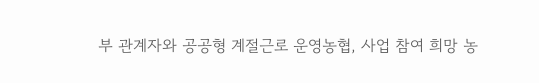부 관계자와 공공형 계절근로 운영농협, 사업 참여 희망 농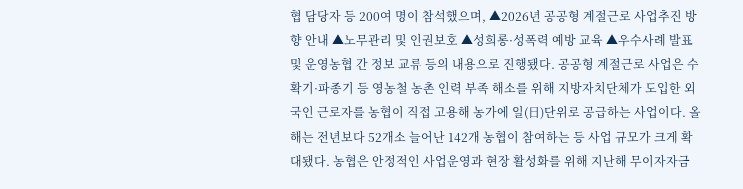협 담당자 등 200여 명이 참석했으며, ▲2026년 공공형 계절근로 사업추진 방향 안내 ▲노무관리 및 인권보호 ▲성희롱·성폭력 예방 교육 ▲우수사례 발표 및 운영농협 간 정보 교류 등의 내용으로 진행됐다. 공공형 계절근로 사업은 수확기·파종기 등 영농철 농촌 인력 부족 해소를 위해 지방자치단체가 도입한 외국인 근로자를 농협이 직접 고용해 농가에 일(日)단위로 공급하는 사업이다. 올해는 전년보다 52개소 늘어난 142개 농협이 참여하는 등 사업 규모가 크게 확대됐다. 농협은 안정적인 사업운영과 현장 활성화를 위해 지난해 무이자자금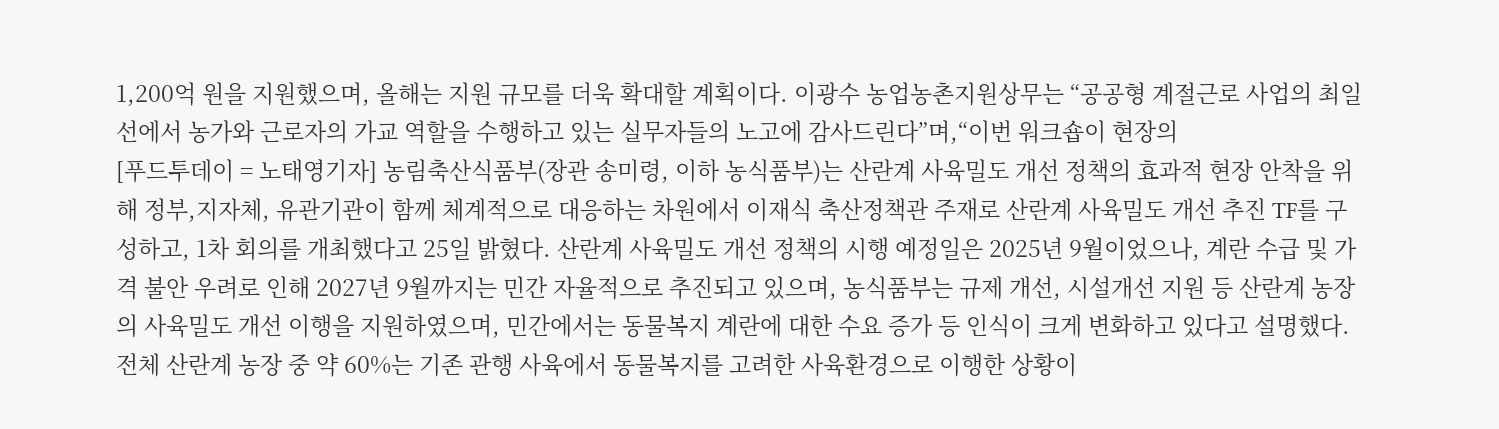1,200억 원을 지원했으며, 올해는 지원 규모를 더욱 확대할 계획이다. 이광수 농업농촌지원상무는 “공공형 계절근로 사업의 최일선에서 농가와 근로자의 가교 역할을 수행하고 있는 실무자들의 노고에 감사드린다”며,“이번 워크숍이 현장의
[푸드투데이 = 노태영기자] 농림축산식품부(장관 송미령, 이하 농식품부)는 산란계 사육밀도 개선 정책의 효과적 현장 안착을 위해 정부,지자체, 유관기관이 함께 체계적으로 대응하는 차원에서 이재식 축산정책관 주재로 산란계 사육밀도 개선 추진 TF를 구성하고, 1차 회의를 개최했다고 25일 밝혔다. 산란계 사육밀도 개선 정책의 시행 예정일은 2025년 9월이었으나, 계란 수급 및 가격 불안 우려로 인해 2027년 9월까지는 민간 자율적으로 추진되고 있으며, 농식품부는 규제 개선, 시설개선 지원 등 산란계 농장의 사육밀도 개선 이행을 지원하였으며, 민간에서는 동물복지 계란에 대한 수요 증가 등 인식이 크게 변화하고 있다고 설명했다. 전체 산란계 농장 중 약 60%는 기존 관행 사육에서 동물복지를 고려한 사육환경으로 이행한 상황이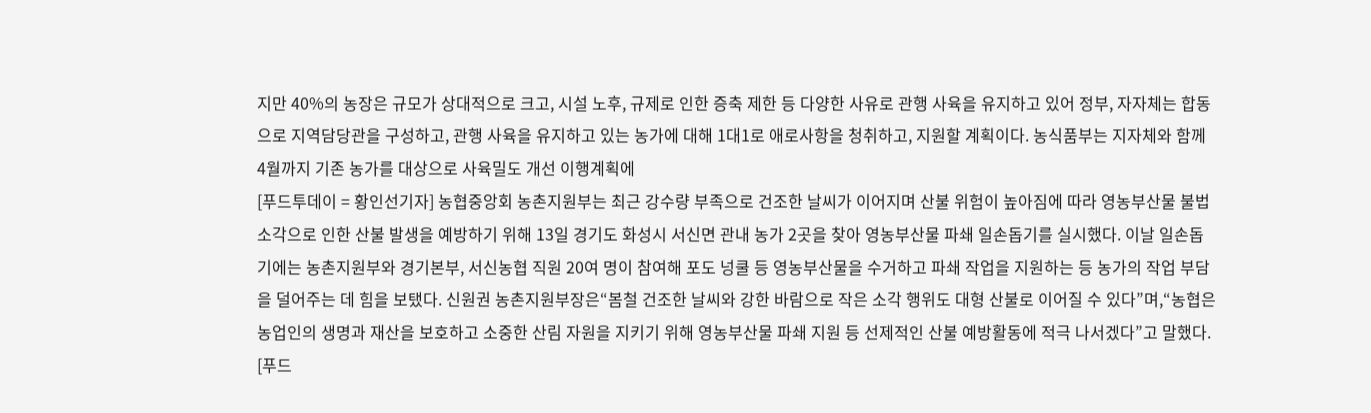지만 40%의 농장은 규모가 상대적으로 크고, 시설 노후, 규제로 인한 증축 제한 등 다양한 사유로 관행 사육을 유지하고 있어 정부, 자자체는 합동으로 지역담당관을 구성하고, 관행 사육을 유지하고 있는 농가에 대해 1대1로 애로사항을 청취하고, 지원할 계획이다. 농식품부는 지자체와 함께 4월까지 기존 농가를 대상으로 사육밀도 개선 이행계획에
[푸드투데이 = 황인선기자] 농협중앙회 농촌지원부는 최근 강수량 부족으로 건조한 날씨가 이어지며 산불 위험이 높아짐에 따라 영농부산물 불법 소각으로 인한 산불 발생을 예방하기 위해 13일 경기도 화성시 서신면 관내 농가 2곳을 찾아 영농부산물 파쇄 일손돕기를 실시했다. 이날 일손돕기에는 농촌지원부와 경기본부, 서신농협 직원 20여 명이 참여해 포도 넝쿨 등 영농부산물을 수거하고 파쇄 작업을 지원하는 등 농가의 작업 부담을 덜어주는 데 힘을 보탰다. 신원권 농촌지원부장은“봄철 건조한 날씨와 강한 바람으로 작은 소각 행위도 대형 산불로 이어질 수 있다”며,“농협은 농업인의 생명과 재산을 보호하고 소중한 산림 자원을 지키기 위해 영농부산물 파쇄 지원 등 선제적인 산불 예방활동에 적극 나서겠다”고 말했다.
[푸드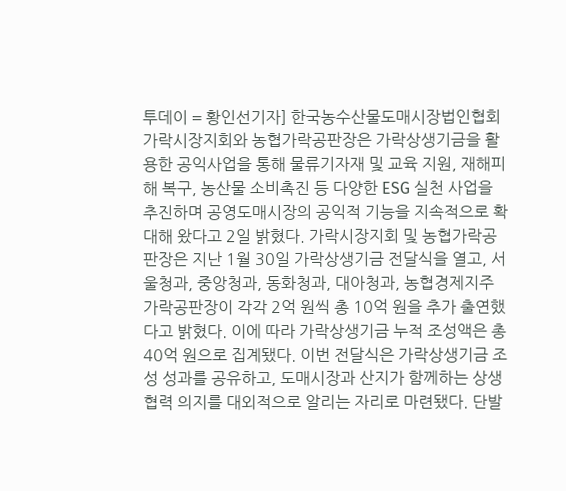투데이 = 황인선기자] 한국농수산물도매시장법인협회 가락시장지회와 농협가락공판장은 가락상생기금을 활용한 공익사업을 통해 물류기자재 및 교육 지원, 재해피해 복구, 농산물 소비촉진 등 다양한 ESG 실천 사업을 추진하며 공영도매시장의 공익적 기능을 지속적으로 확대해 왔다고 2일 밝혔다. 가락시장지회 및 농협가락공판장은 지난 1월 30일 가락상생기금 전달식을 열고, 서울청과, 중앙청과, 동화청과, 대아청과, 농협경제지주 가락공판장이 각각 2억 원씩 총 10억 원을 추가 출연했다고 밝혔다. 이에 따라 가락상생기금 누적 조성액은 총 40억 원으로 집계됐다. 이번 전달식은 가락상생기금 조성 성과를 공유하고, 도매시장과 산지가 함께하는 상생협력 의지를 대외적으로 알리는 자리로 마련됐다. 단발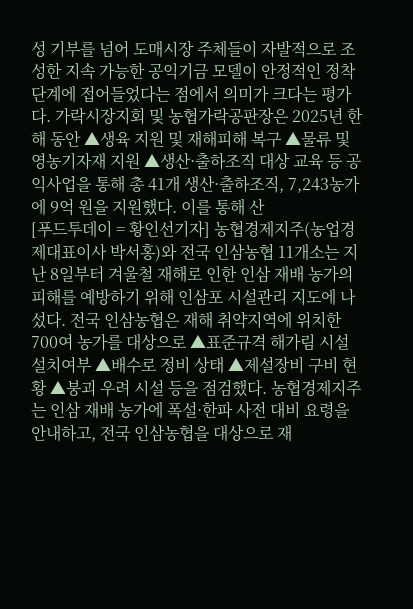성 기부를 넘어 도매시장 주체들이 자발적으로 조성한 지속 가능한 공익기금 모델이 안정적인 정착 단계에 접어들었다는 점에서 의미가 크다는 평가다. 가락시장지회 및 농협가락공판장은 2025년 한 해 동안 ▲생육 지원 및 재해피해 복구 ▲물류 및 영농기자재 지원 ▲생산·출하조직 대상 교육 등 공익사업을 통해 총 41개 생산·출하조직, 7,243농가에 9억 원을 지원했다. 이를 통해 산
[푸드투데이 = 황인선기자] 농협경제지주(농업경제대표이사 박서홍)와 전국 인삼농협 11개소는 지난 8일부터 겨울철 재해로 인한 인삼 재배 농가의 피해를 예방하기 위해 인삼포 시설관리 지도에 나섰다. 전국 인삼농협은 재해 취약지역에 위치한 700여 농가를 대상으로 ▲표준규격 해가림 시설 설치여부 ▲배수로 정비 상태 ▲제설장비 구비 현황 ▲붕괴 우려 시설 등을 점검했다. 농협경제지주는 인삼 재배 농가에 폭설·한파 사전 대비 요령을 안내하고, 전국 인삼농협을 대상으로 재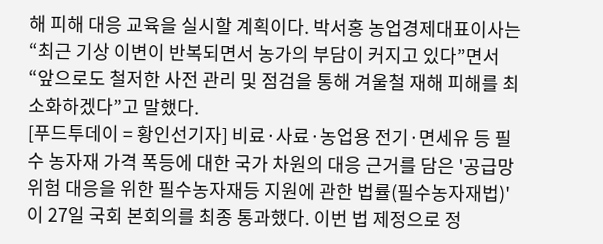해 피해 대응 교육을 실시할 계획이다. 박서홍 농업경제대표이사는 “최근 기상 이변이 반복되면서 농가의 부담이 커지고 있다”면서 “앞으로도 철저한 사전 관리 및 점검을 통해 겨울철 재해 피해를 최소화하겠다”고 말했다.
[푸드투데이 = 황인선기자] 비료·사료·농업용 전기·면세유 등 필수 농자재 가격 폭등에 대한 국가 차원의 대응 근거를 담은 '공급망 위험 대응을 위한 필수농자재등 지원에 관한 법률(필수농자재법)'이 27일 국회 본회의를 최종 통과했다. 이번 법 제정으로 정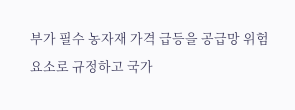부가 필수 농자재 가격 급등을 공급망 위험 요소로 규정하고 국가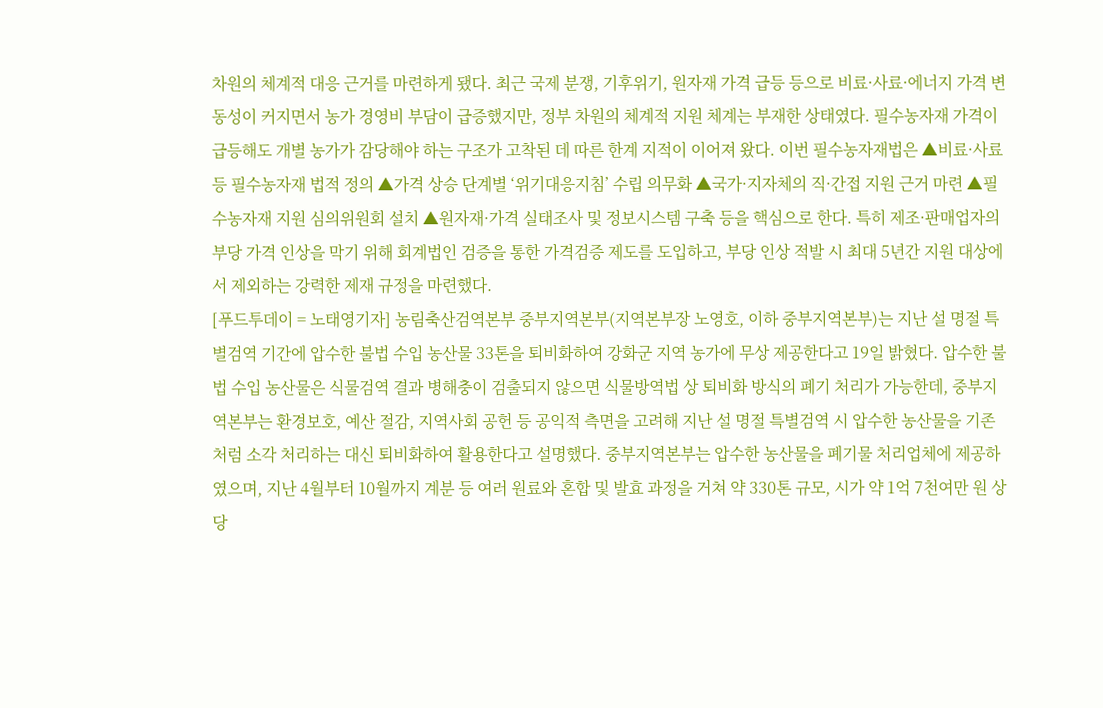차원의 체계적 대응 근거를 마련하게 됐다. 최근 국제 분쟁, 기후위기, 원자재 가격 급등 등으로 비료·사료·에너지 가격 변동성이 커지면서 농가 경영비 부담이 급증했지만, 정부 차원의 체계적 지원 체계는 부재한 상태였다. 필수농자재 가격이 급등해도 개별 농가가 감당해야 하는 구조가 고착된 데 따른 한계 지적이 이어져 왔다. 이번 필수농자재법은 ▲비료·사료 등 필수농자재 법적 정의 ▲가격 상승 단계별 ‘위기대응지침’ 수립 의무화 ▲국가·지자체의 직·간접 지원 근거 마련 ▲필수농자재 지원 심의위원회 설치 ▲원자재·가격 실태조사 및 정보시스템 구축 등을 핵심으로 한다. 특히 제조·판매업자의 부당 가격 인상을 막기 위해 회계법인 검증을 통한 가격검증 제도를 도입하고, 부당 인상 적발 시 최대 5년간 지원 대상에서 제외하는 강력한 제재 규정을 마련했다.
[푸드투데이 = 노태영기자] 농림축산검역본부 중부지역본부(지역본부장 노영호, 이하 중부지역본부)는 지난 설 명절 특별검역 기간에 압수한 불법 수입 농산물 33톤을 퇴비화하여 강화군 지역 농가에 무상 제공한다고 19일 밝혔다. 압수한 불법 수입 농산물은 식물검역 결과 병해충이 검출되지 않으면 식물방역법 상 퇴비화 방식의 폐기 처리가 가능한데, 중부지역본부는 환경보호, 예산 절감, 지역사회 공헌 등 공익적 측면을 고려해 지난 설 명절 특별검역 시 압수한 농산물을 기존처럼 소각 처리하는 대신 퇴비화하여 활용한다고 설명했다. 중부지역본부는 압수한 농산물을 폐기물 처리업체에 제공하였으며, 지난 4월부터 10월까지 계분 등 여러 원료와 혼합 및 발효 과정을 거쳐 약 330톤 규모, 시가 약 1억 7천여만 원 상당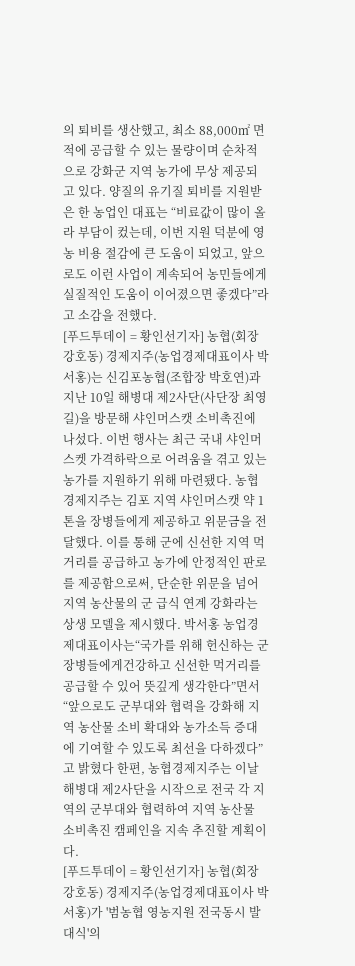의 퇴비를 생산했고, 최소 88,000㎡ 면적에 공급할 수 있는 물량이며 순차적으로 강화군 지역 농가에 무상 제공되고 있다. 양질의 유기질 퇴비를 지원받은 한 농업인 대표는 “비료값이 많이 올라 부담이 컸는데, 이번 지원 덕분에 영농 비용 절감에 큰 도움이 되었고, 앞으로도 이런 사업이 계속되어 농민들에게 실질적인 도움이 이어졌으면 좋겠다”라고 소감을 전했다.
[푸드투데이 = 황인선기자] 농협(회장 강호동) 경제지주(농업경제대표이사 박서홍)는 신김포농협(조합장 박호연)과 지난 10일 해병대 제2사단(사단장 최영길)을 방문해 샤인머스캣 소비촉진에 나섰다. 이번 행사는 최근 국내 샤인머스켓 가격하락으로 어려움을 겪고 있는 농가를 지원하기 위해 마련됐다. 농협경제지주는 김포 지역 샤인머스캣 약 1톤을 장병들에게 제공하고 위문금을 전달했다. 이를 통해 군에 신선한 지역 먹거리를 공급하고 농가에 안정적인 판로를 제공함으로써, 단순한 위문을 넘어 지역 농산물의 군 급식 연계 강화라는 상생 모델을 제시했다. 박서홍 농업경제대표이사는“국가를 위해 헌신하는 군 장병들에게건강하고 신선한 먹거리를 공급할 수 있어 뜻깊게 생각한다”면서“앞으로도 군부대와 협력을 강화해 지역 농산물 소비 확대와 농가소득 증대에 기여할 수 있도록 최선을 다하겠다”고 밝혔다 한편, 농협경제지주는 이날 해병대 제2사단을 시작으로 전국 각 지역의 군부대와 협력하여 지역 농산물 소비촉진 캠페인을 지속 추진할 계획이다.
[푸드투데이 = 황인선기자] 농협(회장 강호동) 경제지주(농업경제대표이사 박서홍)가 '범농협 영농지원 전국동시 발대식'의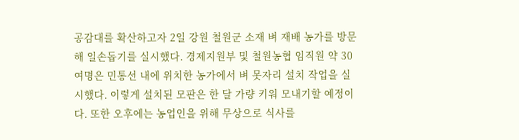공감대를 확산하고자 2일 강원 철원군 소재 벼 재배 농가를 방문해 일손돕기를 실시했다. 경제지원부 및 철원농협 임직원 약 30여명은 민통선 내에 위치한 농가에서 벼 못자리 설치 작업을 실시했다. 이렇게 설치된 모판은 한 달 가량 키워 모내기할 예정이다. 또한 오후에는 농업인을 위해 무상으로 식사를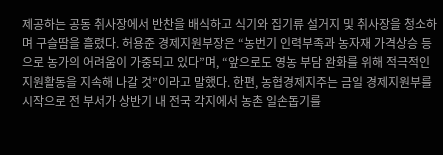제공하는 공동 취사장에서 반찬을 배식하고 식기와 집기류 설거지 및 취사장을 청소하며 구슬땀을 흘렸다. 허용준 경제지원부장은 “농번기 인력부족과 농자재 가격상승 등으로 농가의 어려움이 가중되고 있다”며, “앞으로도 영농 부담 완화를 위해 적극적인 지원활동을 지속해 나갈 것”이라고 말했다. 한편, 농협경제지주는 금일 경제지원부를 시작으로 전 부서가 상반기 내 전국 각지에서 농촌 일손돕기를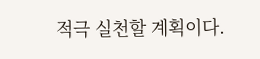적극 실천할 계획이다.